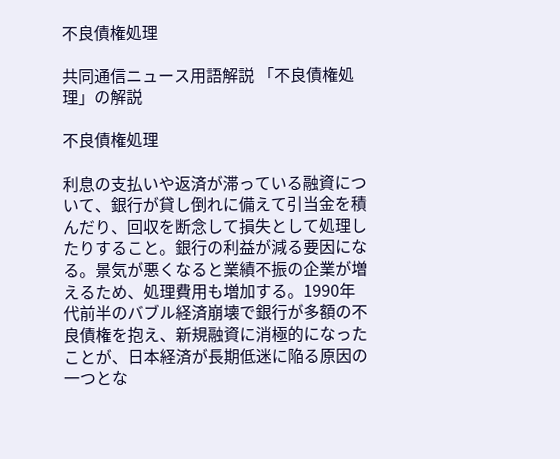不良債権処理

共同通信ニュース用語解説 「不良債権処理」の解説

不良債権処理

利息の支払いや返済が滞っている融資について、銀行が貸し倒れに備えて引当金を積んだり、回収を断念して損失として処理したりすること。銀行の利益が減る要因になる。景気が悪くなると業績不振の企業が増えるため、処理費用も増加する。1990年代前半のバブル経済崩壊で銀行が多額の不良債権を抱え、新規融資に消極的になったことが、日本経済が長期低迷に陥る原因の一つとな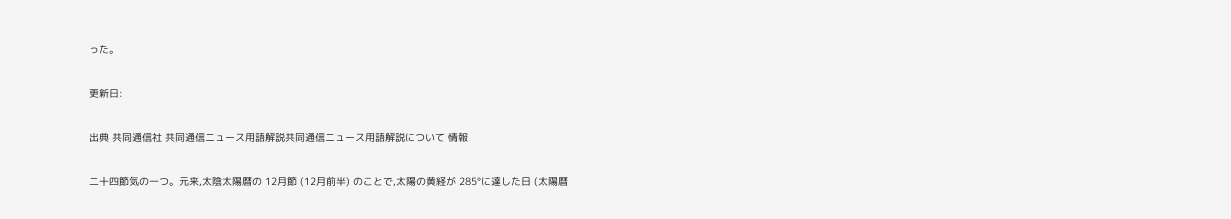った。

更新日:

出典 共同通信社 共同通信ニュース用語解説共同通信ニュース用語解説について 情報

二十四節気の一つ。元来,太陰太陽暦の 12月節 (12月前半) のことで,太陽の黄経が 285°に達した日 (太陽暦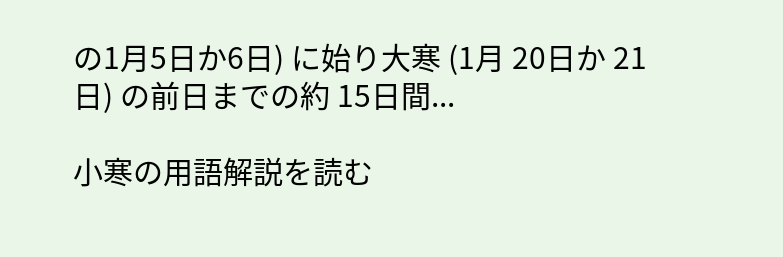の1月5日か6日) に始り大寒 (1月 20日か 21日) の前日までの約 15日間...

小寒の用語解説を読む